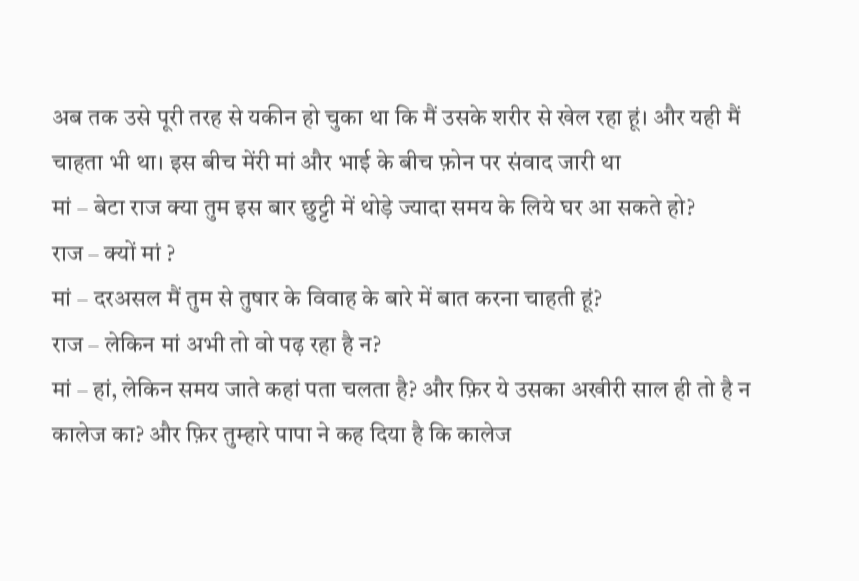अब तक उसे पूरी तरह से यकीन हो चुका था कि मैं उसके शरीर से खेल रहा हूं। और यही मैं चाहता भी था। इस बीच मेंरी मां और भाई के बीच फ़ोन पर संवाद जारी था
मां – बेटा राज क्या तुम इस बार छुट्टी में थोड़े ज्यादा समय के लिये घर आ सकते हो?
राज – क्यों मां ?
मां – दरअसल मैं तुम से तुषार के विवाह के बारे में बात करना चाहती हूं?
राज – लेकिन मां अभी तो वो पढ़ रहा है न?
मां – हां, लेकिन समय जाते कहां पता चलता है? और फ़िर ये उसका अखीरी साल ही तो है न कालेज का? और फ़िर तुम्हारे पापा ने कह दिया है कि कालेज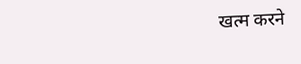खत्म करने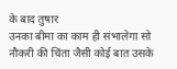के बाद तुषार
उनका बीमा का काम ही संभालेगा सो नौकरी की चिंता जैसी कोई बात उसके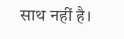साथ नहीं है।